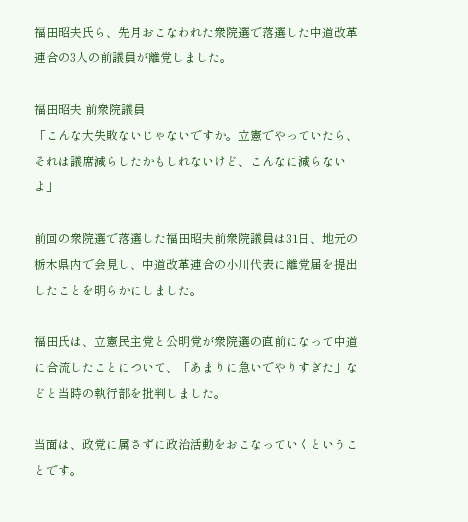福田昭夫氏ら、先月おこなわれた衆院選で落選した中道改革連合の3人の前議員が離党しました。

福田昭夫 前衆院議員
「こんな大失敗ないじゃないですか。立憲でやっていたら、それは議席減らしたかもしれないけど、こんなに減らないよ」

前回の衆院選で落選した福田昭夫前衆院議員は31日、地元の栃木県内で会見し、中道改革連合の小川代表に離党届を提出したことを明らかにしました。

福田氏は、立憲民主党と公明党が衆院選の直前になって中道に合流したことについて、「あまりに急いでやりすぎた」などと当時の執行部を批判しました。

当面は、政党に属さずに政治活動をおこなっていくということです。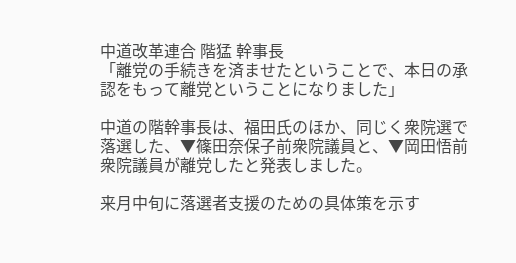中道改革連合 階猛 幹事長
「離党の手続きを済ませたということで、本日の承認をもって離党ということになりました」

中道の階幹事長は、福田氏のほか、同じく衆院選で落選した、▼篠田奈保子前衆院議員と、▼岡田悟前衆院議員が離党したと発表しました。

来月中旬に落選者支援のための具体策を示す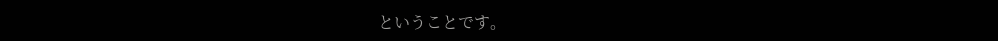ということです。